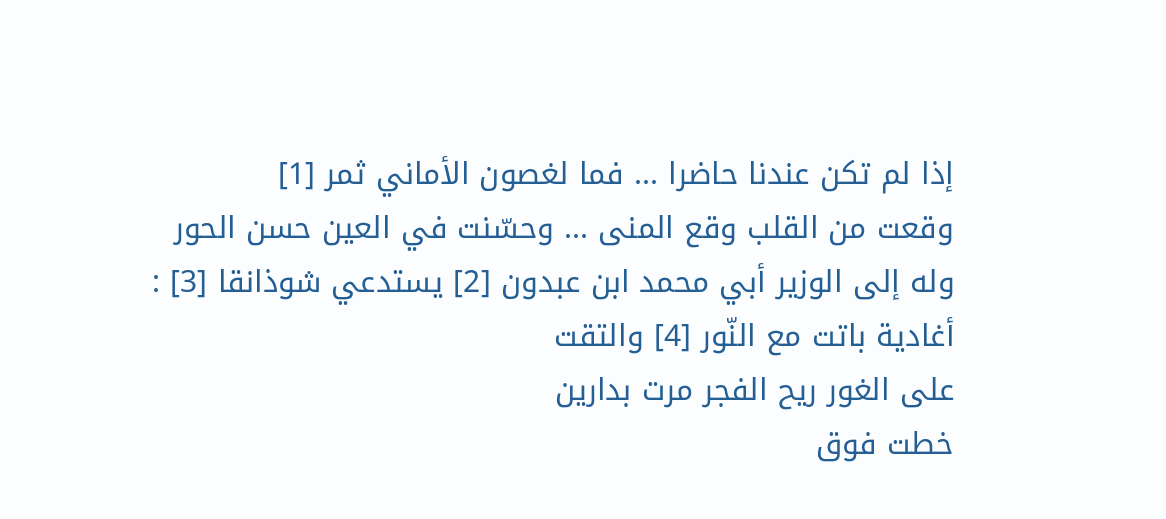إذا لم تكن عندنا حاضرا ... فما لغصون الأماني ثمر [1]
وقعت من القلب وقع المنى ... وحسّنت في العين حسن الحور
وله إلى الوزير أبي محمد ابن عبدون [2] يستدعي شوذانقا [3] :
أغادية باتت مع النّور [4] والتقت
على الغور ريح الفجر مرت بدارين
خطت فوق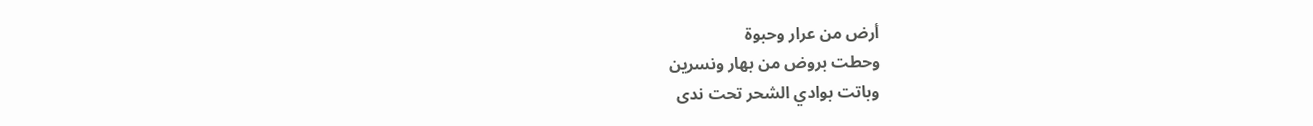أرض من عرار وحبوة
وحطت بروض من بهار ونسرين
وباتت بوادي الشحر تحت ندى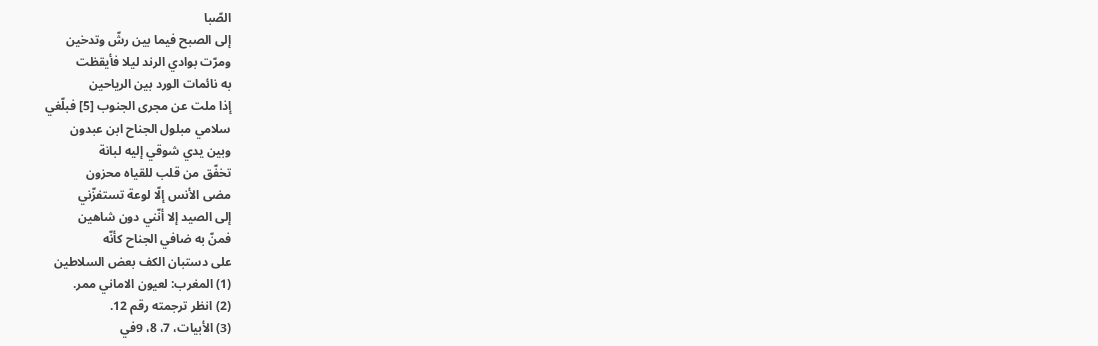الصّبا
إلى الصبح فيما بين رشّ وتدخين
ومرّت بوادي الرند ليلا فأيقظت
به نائمات الورد بين الرياحين
إذا ملت عن مجرى الجنوب [5] فبلّغي
سلامي مبلول الجناح ابن عبدون
وبين يدي شوقي إليه لبانة
تخفّق من قلب للقياه محزون
مضى الأنس إلّا لوعة تستفزّني
إلى الصيد إلا أنّني دون شاهين
فمنّ به ضافي الجناح كأنّه
على دستبان الكف بعض السلاطين
(1) المغرب: لعيون الاماني ممر.
(2) انظر ترجمته رقم 12.
(3) الأبيات، 7، 8، 9في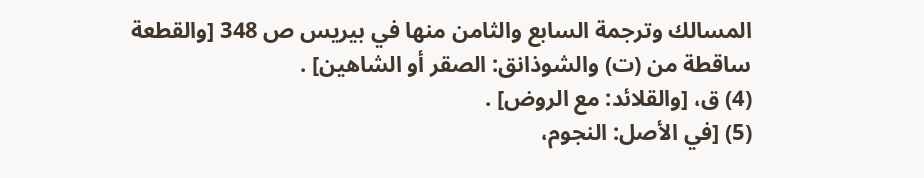المسالك وترجمة السابع والثامن منها في بيريس ص 348 [والقطعة ساقطة من (ت) والشوذانق: الصقر أو الشاهين] .
(4) ق، [والقلائد: مع الروض] .
(5) [في الأصل: النجوم،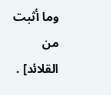وما أثبت من القلائد] .